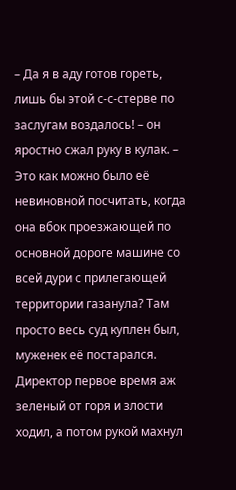– Да я в аду готов гореть, лишь бы этой с-с-стерве по заслугам воздалось! – он яростно сжал руку в кулак. – Это как можно было её невиновной посчитать, когда она вбок проезжающей по основной дороге машине со всей дури с прилегающей территории газанула? Там просто весь суд куплен был, муженек её постарался. Директор первое время аж зеленый от горя и злости ходил, а потом рукой махнул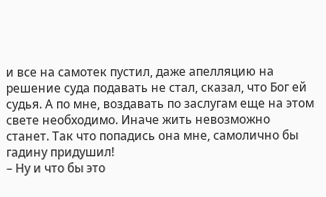и все на самотек пустил, даже апелляцию на решение суда подавать не стал, сказал, что Бог ей судья. А по мне, воздавать по заслугам еще на этом свете необходимо. Иначе жить невозможно станет. Так что попадись она мне, самолично бы гадину придушил!
– Ну и что бы это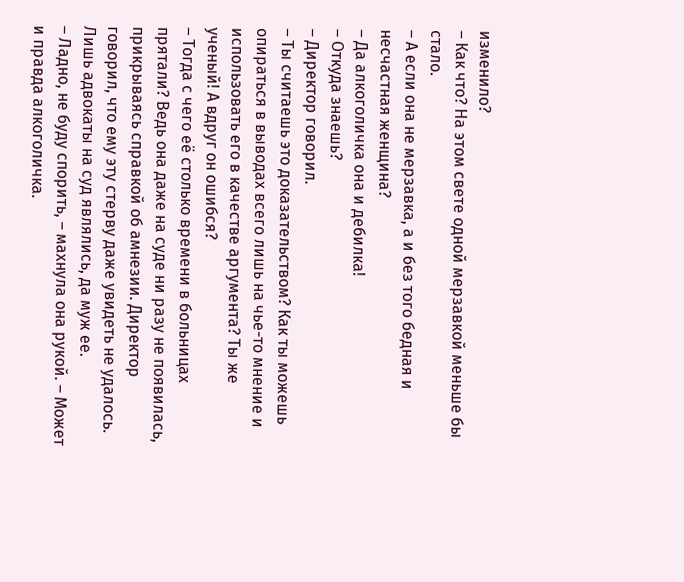изменило?
– Как что? На этом свете одной мерзавкой меньше бы стало.
– А если она не мерзавка, а и без того бедная и несчастная женщина?
– Да алкоголичка она и дебилка!
– Откуда знаешь?
– Директор говорил.
– Ты считаешь это доказательством? Как ты можешь опираться в выводах всего лишь на чье-то мнение и использовать его в качестве аргумента? Ты же ученый! А вдруг он ошибся?
– Тогда с чего её столько времени в больницах прятали? Ведь она даже на суде ни разу не появилась, прикрываясь справкой об амнезии. Директор говорил, что ему эту стерву даже увидеть не удалось. Лишь адвокаты на суд являлись, да муж ее.
– Ладно, не буду спорить, – махнула она рукой. – Может и правда алкоголичка.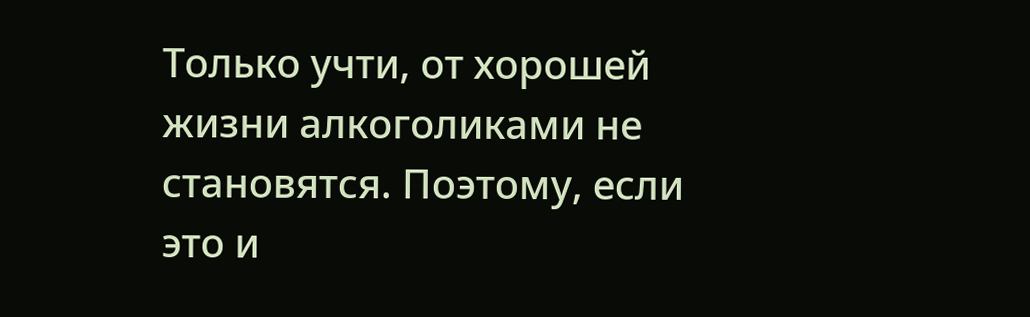Только учти, от хорошей жизни алкоголиками не становятся. Поэтому, если это и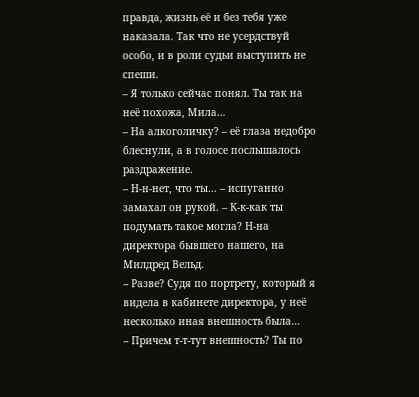правда, жизнь её и без тебя уже наказала. Так что не усердствуй особо, и в роли судьи выступить не спеши.
– Я только сейчас понял. Ты так на неё похожа, Мила…
– На алкоголичку? – её глаза недобро блеснули, а в голосе послышалось раздражение.
– Н-н-нет, что ты… – испуганно замахал он рукой. – К-к-как ты подумать такое могла? Н-на директора бывшего нашего, на Милдред Вельд.
– Разве? Судя по портрету, который я видела в кабинете директора, у неё несколько иная внешность была…
– Причем т-т-тут внешность? Ты по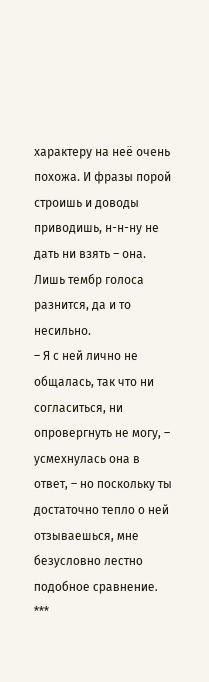характеру на неё очень похожа. И фразы порой строишь и доводы приводишь, н-н-ну не дать ни взять – она. Лишь тембр голоса разнится, да и то несильно.
– Я с ней лично не общалась, так что ни согласиться, ни опровергнуть не могу, – усмехнулась она в ответ, – но поскольку ты достаточно тепло о ней отзываешься, мне безусловно лестно подобное сравнение.
***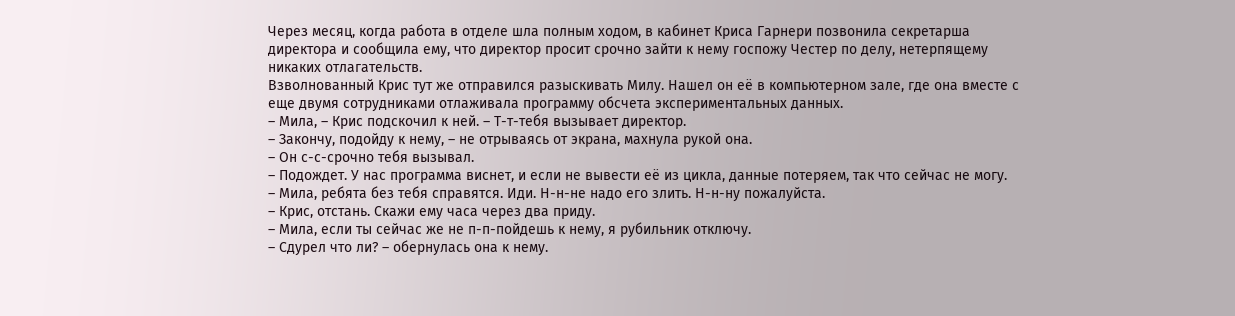Через месяц, когда работа в отделе шла полным ходом, в кабинет Криса Гарнери позвонила секретарша директора и сообщила ему, что директор просит срочно зайти к нему госпожу Честер по делу, нетерпящему никаких отлагательств.
Взволнованный Крис тут же отправился разыскивать Милу. Нашел он её в компьютерном зале, где она вместе с еще двумя сотрудниками отлаживала программу обсчета экспериментальных данных.
– Мила, – Крис подскочил к ней. – Т-т-тебя вызывает директор.
– Закончу, подойду к нему, – не отрываясь от экрана, махнула рукой она.
– Он с-с-срочно тебя вызывал.
– Подождет. У нас программа виснет, и если не вывести её из цикла, данные потеряем, так что сейчас не могу.
– Мила, ребята без тебя справятся. Иди. Н-н-не надо его злить. Н-н-ну пожалуйста.
– Крис, отстань. Скажи ему часа через два приду.
– Мила, если ты сейчас же не п-п-пойдешь к нему, я рубильник отключу.
– Сдурел что ли? – обернулась она к нему.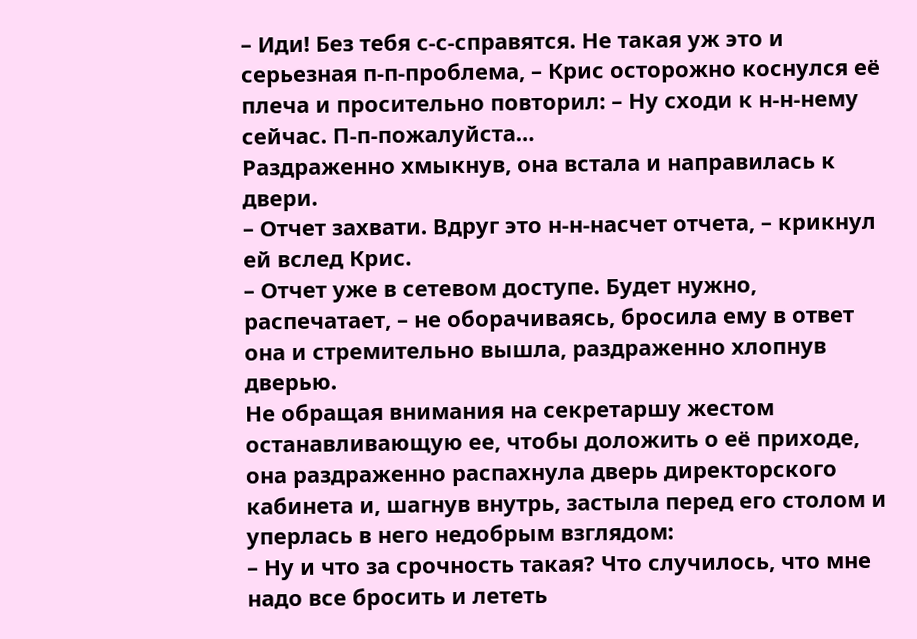– Иди! Без тебя с-с-справятся. Не такая уж это и серьезная п-п-проблема, – Крис осторожно коснулся её плеча и просительно повторил: – Ну сходи к н-н-нему сейчас. П-п-пожалуйста…
Раздраженно хмыкнув, она встала и направилась к двери.
– Отчет захвати. Вдруг это н-н-насчет отчета, – крикнул ей вслед Крис.
– Отчет уже в сетевом доступе. Будет нужно, распечатает, – не оборачиваясь, бросила ему в ответ она и стремительно вышла, раздраженно хлопнув дверью.
Не обращая внимания на секретаршу жестом останавливающую ее, чтобы доложить о её приходе, она раздраженно распахнула дверь директорского кабинета и, шагнув внутрь, застыла перед его столом и уперлась в него недобрым взглядом:
– Ну и что за срочность такая? Что случилось, что мне надо все бросить и лететь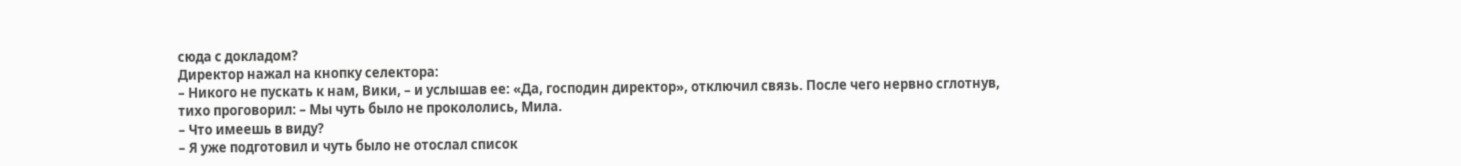сюда с докладом?
Директор нажал на кнопку селектора:
– Никого не пускать к нам, Вики, – и услышав ее: «Да, господин директор», отключил связь. После чего нервно сглотнув, тихо проговорил: – Мы чуть было не прокололись, Мила.
– Что имеешь в виду?
– Я уже подготовил и чуть было не отослал список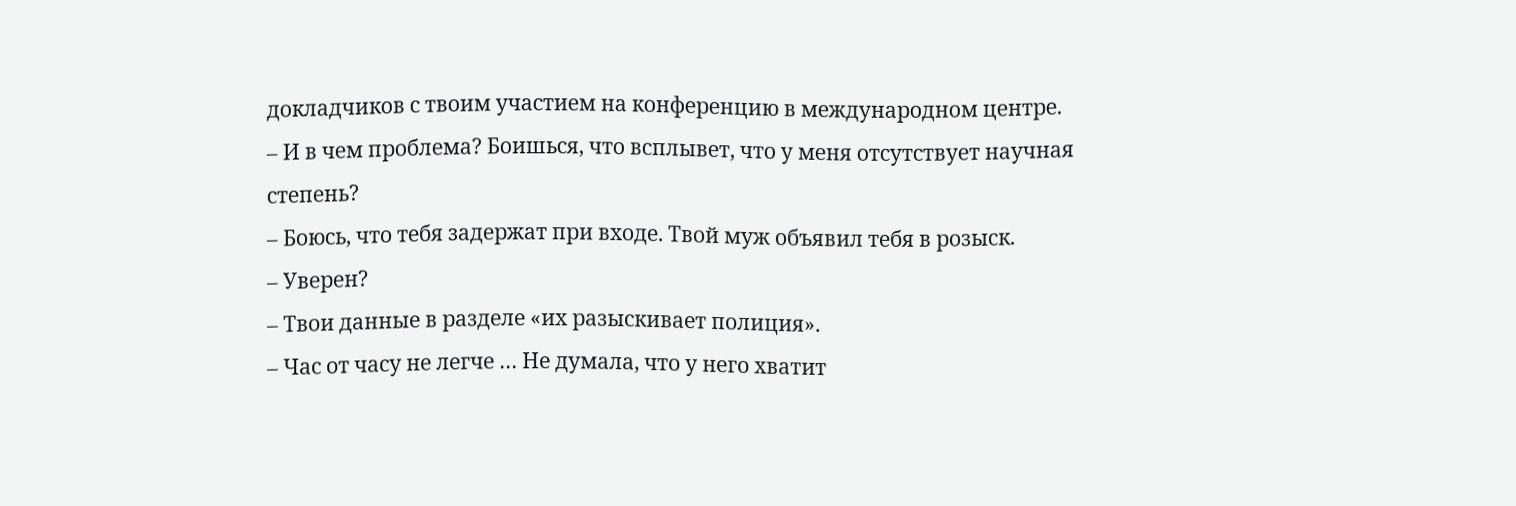докладчиков с твоим участием на конференцию в международном центре.
– И в чем проблема? Боишься, что всплывет, что у меня отсутствует научная степень?
– Боюсь, что тебя задержат при входе. Твой муж объявил тебя в розыск.
– Уверен?
– Твои данные в разделе «их разыскивает полиция».
– Час от часу не легче … Не думала, что у него хватит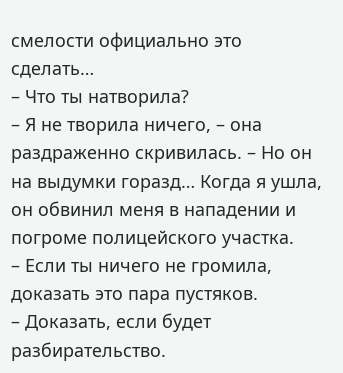смелости официально это сделать…
– Что ты натворила?
– Я не творила ничего, – она раздраженно скривилась. – Но он на выдумки горазд… Когда я ушла, он обвинил меня в нападении и погроме полицейского участка.
– Если ты ничего не громила, доказать это пара пустяков.
– Доказать, если будет разбирательство.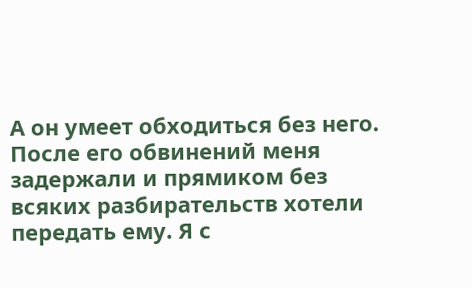А он умеет обходиться без него. После его обвинений меня задержали и прямиком без всяких разбирательств хотели передать ему. Я с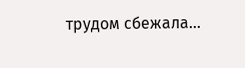трудом сбежала…